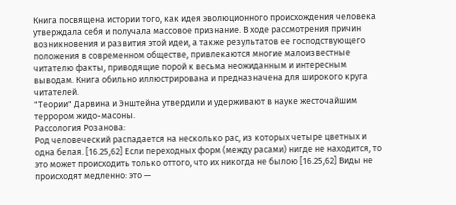Книга посвящена истории того, как идея эволюционного происхождения человека утверждала себя и получала массовое признание. В ходе рассмотрения причин возникновения и развития этой идеи, а также результатов ее господствующего положения в современном обществе, привлекаются многие малоизвестные читателю факты, приводящие порой к весьма неожиданным и интересным выводам. Книга обильно иллюстрирована и предназначена для широкого круга читателей.
"Теории" Дарвина и Энштейна утвердили и удерживают в науке жесточайшим террором жидо-масоны.
Рассология Розанова:
Род человеческий распадается на несколько рас, из которых четыре цветных и одна белая. [16.25,62] Если переходных форм (между расами) нигде не находится, то это может происходить только оттого, что их никогда не былою [16.25,62] Виды не происходят медленно: это —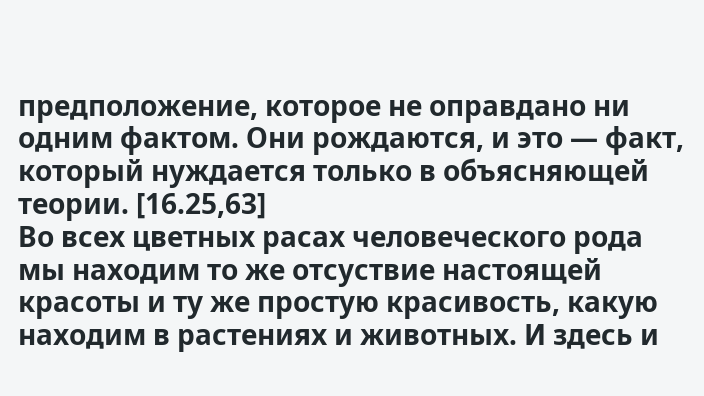предположение, которое не оправдано ни одним фактом. Они рождаются, и это — факт, который нуждается только в объясняющей теории. [16.25,63]
Во всех цветных расах человеческого рода мы находим то же отсуствие настоящей красоты и ту же простую красивость, какую находим в растениях и животных. И здесь и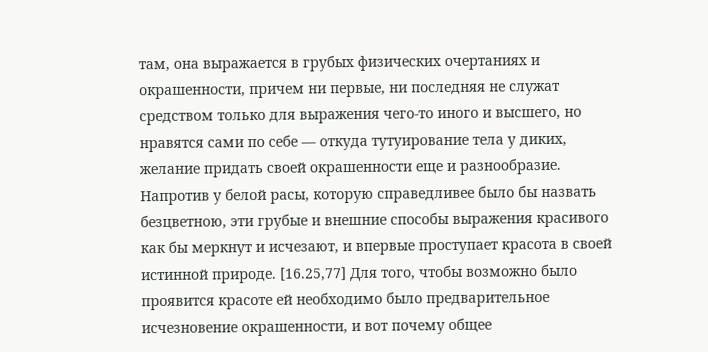там, она выражается в грубых физических очертаниях и окрашенности, причем ни первые, ни последняя не служат средством только для выражения чего-то иного и высшего, но нравятся сами по себе — откуда тутуирование тела у диких, желание придать своей окрашенности еще и разнообразие. Напротив у белой расы, которую справедливее было бы назвать безцветною, эти грубые и внешние способы выражения красивого как бы меркнут и исчезают, и впервые проступает красота в своей истинной природе. [16.25,77] Для того, чтобы возможно было проявится красоте ей необходимо было предварительное исчезновение окрашенности, и вот почему общее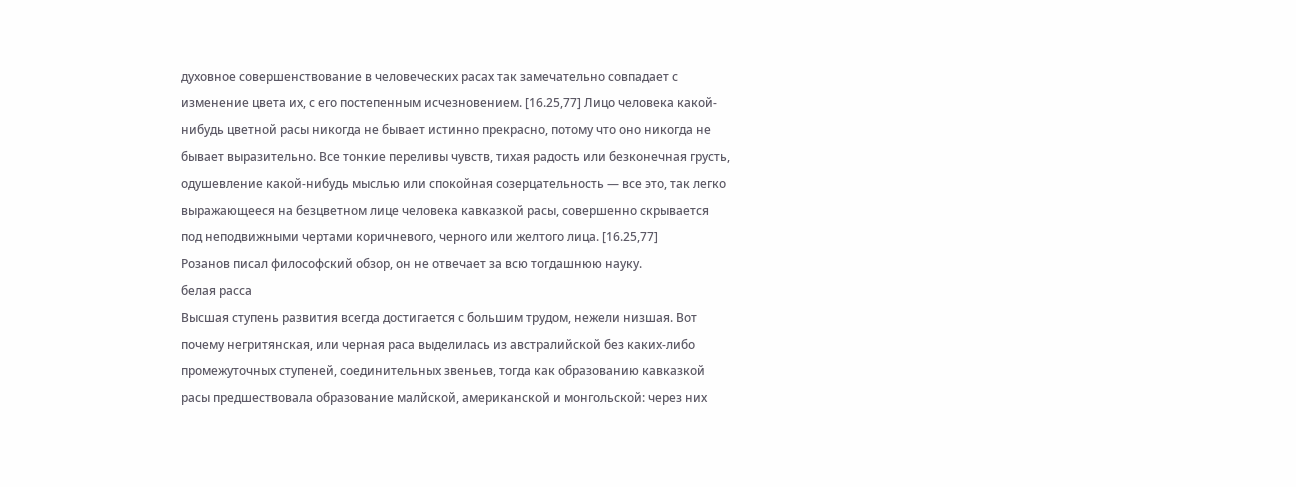духовное совершенствование в человеческих расах так замечательно совпадает с изменение цвета их, с его постепенным исчезновением. [16.25,77] Лицо человека какой-нибудь цветной расы никогда не бывает истинно прекрасно, потому что оно никогда не бывает выразительно. Все тонкие переливы чувств, тихая радость или безконечная грусть, одушевление какой-нибудь мыслью или спокойная созерцательность — все это, так легко выражающееся на безцветном лице человека кавказкой расы, совершенно скрывается под неподвижными чертами коричневого, черного или желтого лица. [16.25,77]
Розанов писал философский обзор, он не отвечает за всю тогдашнюю науку.
белая расса
Высшая ступень развития всегда достигается с большим трудом, нежели низшая. Вот почему негритянская, или черная раса выделилась из австралийской без каких-либо промежуточных ступеней, соединительных звеньев, тогда как образованию кавказкой расы предшествовала образование малйской, американской и монгольской: через них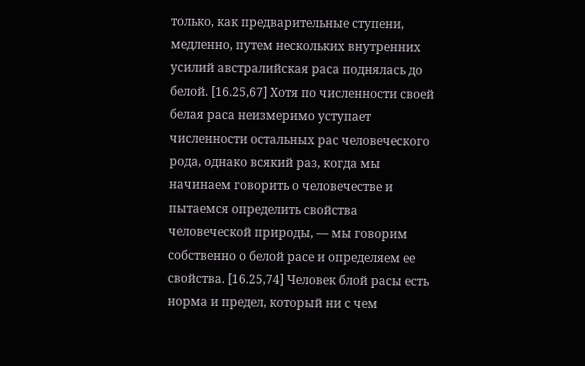только, как предварительные ступени, медленно, путем нескольких внутренних усилий австралийская раса поднялась до белой. [16.25,67] Хотя по численности своей белая раса неизмеримо уступает численности остальных рас человеческого рода, однако всякий раз, когда мы начинаем говорить о человечестве и пытаемся определить свойства человеческой природы, — мы говорим собственно о белой расе и определяем ее свойства. [16.25,74] Человек блой расы есть норма и предел, который ни с чем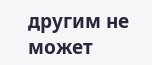другим не может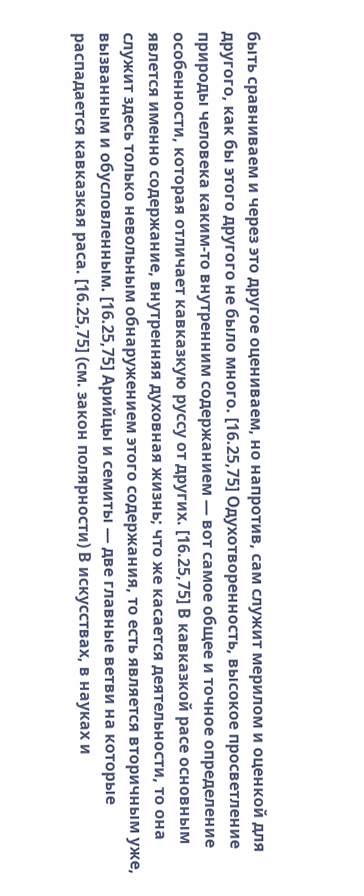быть сравниваем и через это другое оцениваем, но напротив, сам служит мерилом и оценкой для другого, как бы этого другого не было много. [16.25,75] Одухотворенность, высокое просветление природы человека каким-то внутренним содержанием — вот самое общее и точное определение особенности, которая отличает кавказкую руссу от других. [16.25,75] В кавказкой расе основным явлется именно содержание, внутренняя духовная жизнь; что же касается деятельности, то она служит здесь только невольным обнаружением этого содержания, то есть является вторичным уже, вызванным и обусловленным. [16.25,75] Арийцы и семиты — две главные ветви на которые распадается кавказкая раса. [16.25,75] (см. закон полярности) В искусствах, в науках и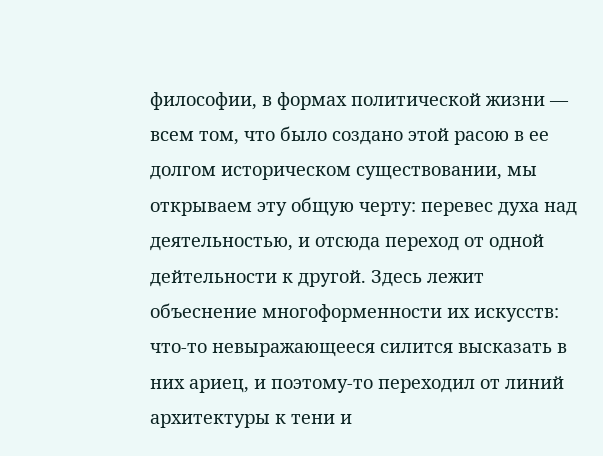философии, в формах политической жизни — всем том, что было создано этой расою в ее долгом историческом существовании, мы открываем эту общую черту: перевес духа над деятельностью, и отсюда переход от одной дейтельности к другой. Здесь лежит объеснение многоформенности их искусств: что-то невыражающееся силится высказать в них ариец, и поэтому-то переходил от линий архитектуры к тени и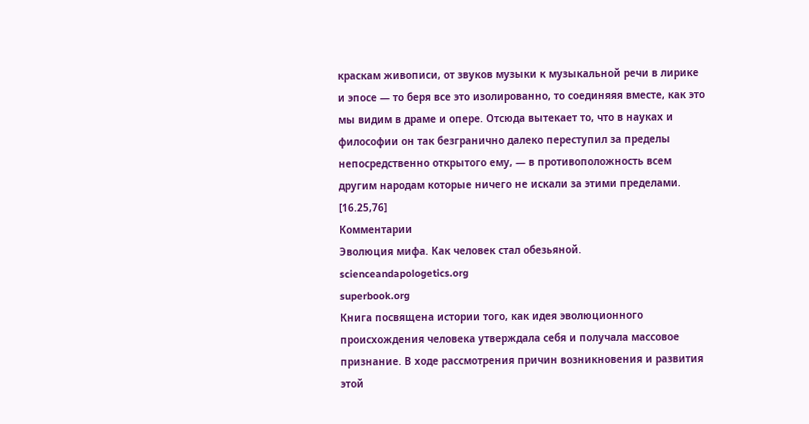краскам живописи, от звуков музыки к музыкальной речи в лирике и эпосе — то беря все это изолированно, то соединяяя вместе, как это мы видим в драме и опере. Отсюда вытекает то, что в науках и философии он так безгранично далеко переступил за пределы непосредственно открытого ему, — в противоположность всем другим народам которые ничего не искали за этими пределами. [16.25,76]
Комментарии
Эволюция мифа. Как человек стал обезьяной.
scienceandapologetics.org
superbook.org
Книга посвящена истории того, как идея эволюционного происхождения человека утверждала себя и получала массовое признание. В ходе рассмотрения причин возникновения и развития этой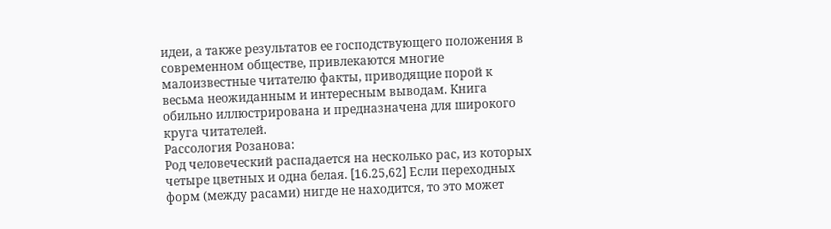идеи, а также результатов ее господствующего положения в современном обществе, привлекаются многие малоизвестные читателю факты, приводящие порой к весьма неожиданным и интересным выводам. Книга обильно иллюстрирована и предназначена для широкого круга читателей.
Рассология Розанова:
Род человеческий распадается на несколько рас, из которых четыре цветных и одна белая. [16.25,62] Если переходных форм (между расами) нигде не находится, то это может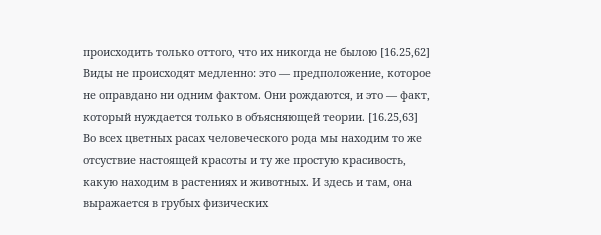происходить только оттого, что их никогда не былою [16.25,62] Виды не происходят медленно: это — предположение, которое не оправдано ни одним фактом. Они рождаются, и это — факт, который нуждается только в объясняющей теории. [16.25,63]
Во всех цветных расах человеческого рода мы находим то же отсуствие настоящей красоты и ту же простую красивость, какую находим в растениях и животных. И здесь и там, она выражается в грубых физических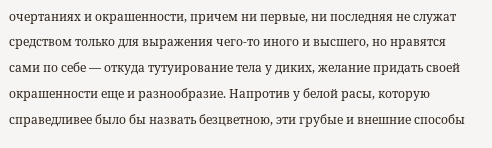очертаниях и окрашенности, причем ни первые, ни последняя не служат средством только для выражения чего-то иного и высшего, но нравятся сами по себе — откуда тутуирование тела у диких, желание придать своей окрашенности еще и разнообразие. Напротив у белой расы, которую справедливее было бы назвать безцветною, эти грубые и внешние способы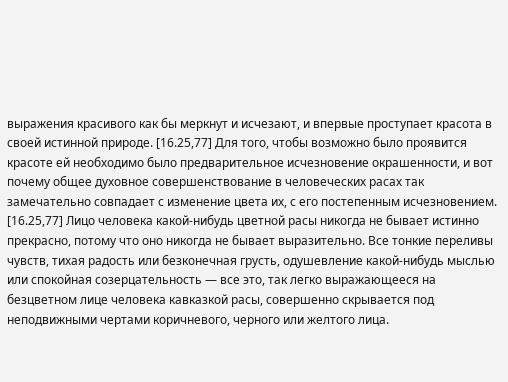выражения красивого как бы меркнут и исчезают, и впервые проступает красота в своей истинной природе. [16.25,77] Для того, чтобы возможно было проявится красоте ей необходимо было предварительное исчезновение окрашенности, и вот почему общее духовное совершенствование в человеческих расах так замечательно совпадает с изменение цвета их, с его постепенным исчезновением. [16.25,77] Лицо человека какой-нибудь цветной расы никогда не бывает истинно прекрасно, потому что оно никогда не бывает выразительно. Все тонкие переливы чувств, тихая радость или безконечная грусть, одушевление какой-нибудь мыслью или спокойная созерцательность — все это, так легко выражающееся на безцветном лице человека кавказкой расы, совершенно скрывается под неподвижными чертами коричневого, черного или желтого лица.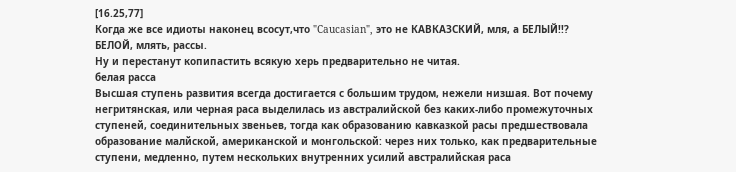[16.25,77]
Когда же все идиоты наконец всосут,что "Caucasian", это не КАВКАЗСКИЙ, мля, а БЕЛЫЙ!!?
БЕЛОЙ, млять, рассы.
Ну и перестанут копипастить всякую херь предварительно не читая.
белая расса
Высшая ступень развития всегда достигается с большим трудом, нежели низшая. Вот почему негритянская, или черная раса выделилась из австралийской без каких-либо промежуточных ступеней, соединительных звеньев, тогда как образованию кавказкой расы предшествовала образование малйской, американской и монгольской: через них только, как предварительные ступени, медленно, путем нескольких внутренних усилий австралийская раса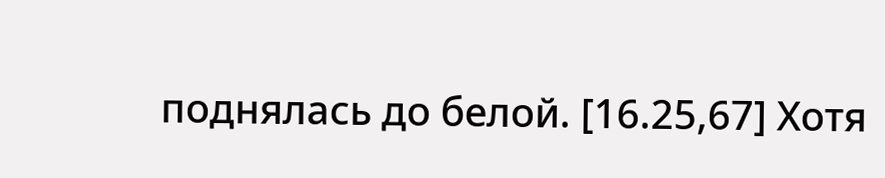поднялась до белой. [16.25,67] Хотя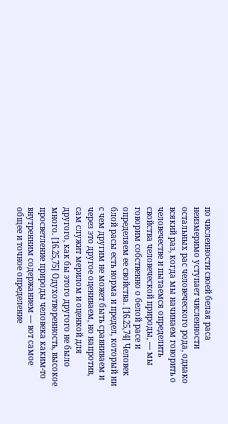по численности своей белая раса неизмеримо уступает численности остальных рас человеческого рода, однако всякий раз, когда мы начинаем говорить о человечестве и пытаемся определить свойства человеческой природы, — мы говорим собственно о белой расе и определяем ее свойства. [16.25,74] Человек блой расы есть норма и предел, который ни с чем другим не может быть сравниваем и через это другое оцениваем, но напротив, сам служит мерилом и оценкой для другого, как бы этого другого не было много. [16.25,75] Одухотворенность, высокое просветление природы человека каким-то внутренним содержанием — вот самое общее и точное определение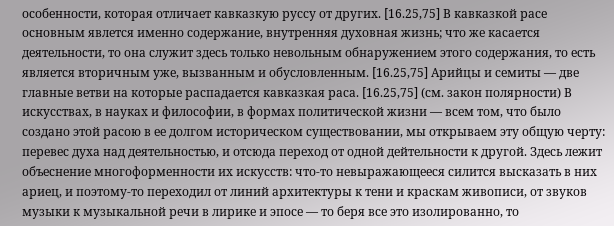особенности, которая отличает кавказкую руссу от других. [16.25,75] В кавказкой расе основным явлется именно содержание, внутренняя духовная жизнь; что же касается деятельности, то она служит здесь только невольным обнаружением этого содержания, то есть является вторичным уже, вызванным и обусловленным. [16.25,75] Арийцы и семиты — две главные ветви на которые распадается кавказкая раса. [16.25,75] (см. закон полярности) В искусствах, в науках и философии, в формах политической жизни — всем том, что было создано этой расою в ее долгом историческом существовании, мы открываем эту общую черту: перевес духа над деятельностью, и отсюда переход от одной дейтельности к другой. Здесь лежит объеснение многоформенности их искусств: что-то невыражающееся силится высказать в них ариец, и поэтому-то переходил от линий архитектуры к тени и краскам живописи, от звуков музыки к музыкальной речи в лирике и эпосе — то беря все это изолированно, то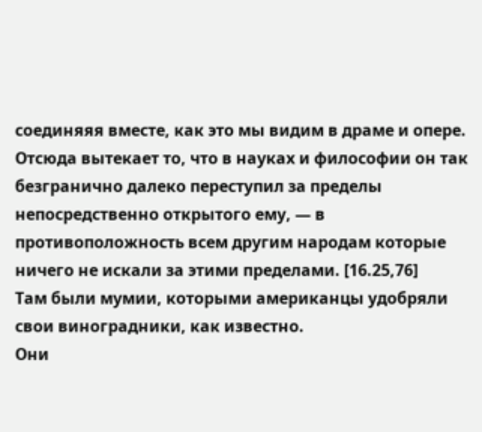соединяяя вместе, как это мы видим в драме и опере. Отсюда вытекает то, что в науках и философии он так безгранично далеко переступил за пределы непосредственно открытого ему, — в противоположность всем другим народам которые ничего не искали за этими пределами. [16.25,76]
Там были мумии, которыми американцы удобряли свои виноградники, как известно.
Они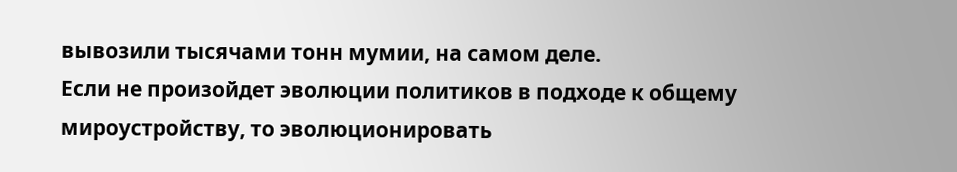вывозили тысячами тонн мумии, на самом деле.
Если не произойдет эволюции политиков в подходе к общему мироустройству, то эволюционировать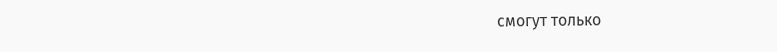смогут только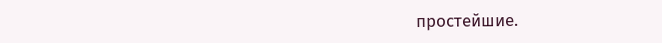простейшие.